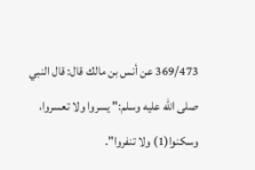369/473 عن أنس بن مالك قال: قال النبي صلى الله عليه وسلم:" يسروا ولا تعسروا، وسكنوا(1) ولا تنفروا".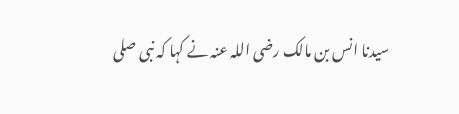سیدنا انس بن مالک رضی اللہ عنہ نے کہا کہ نبی صلی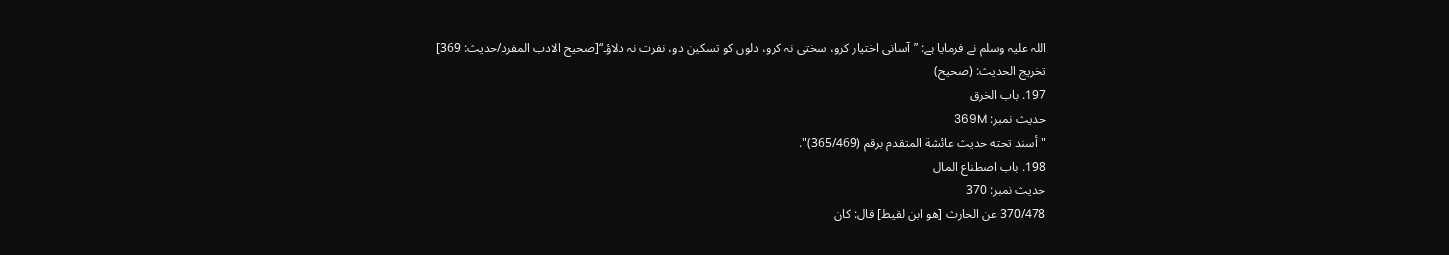اللہ علیہ وسلم نے فرمایا ہے: ”آسانی اختیار کرو، سختی نہ کرو، دلوں کو تسکین دو، نفرت نہ دلاؤ۔“[صحيح الادب المفرد/حدیث: 369]
تخریج الحدیث: (صحيح)
197. باب الخرق
حدیث نمبر: 369M
" أسند تحته حديث عائشة المتقدم برقم (365/469)".
198. باب اصطناع المال
حدیث نمبر: 370
370/478 عن الحارث [هو ابن لقيط] قال: كان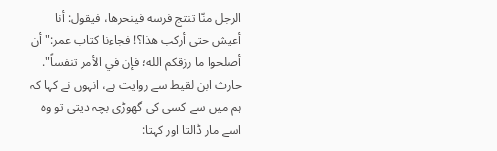الرجل منّا تنتج فرسه فينحرها، فيقول: أنا أعيش حتى أركب هذا؟! فجاءنا كتاب عمر:"أن أصلحوا ما رزقكم الله؛ فإن في الأمر تنفساً".
حارث ابن لقیط سے روایت ہے، انہوں نے کہا کہ ہم میں سے کسی کی گھوڑی بچہ دیتی تو وہ اسے مار ڈالتا اور کہتا: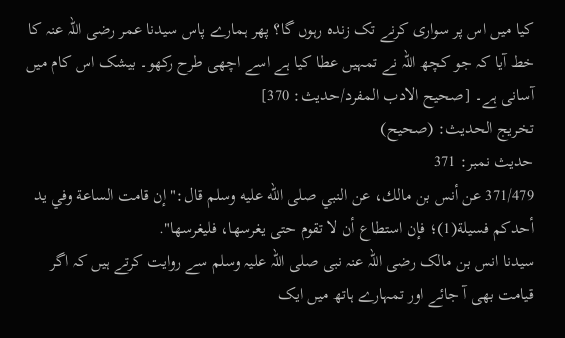کیا میں اس پر سواری کرنے تک زندہ رہوں گا؟ پھر ہمارے پاس سیدنا عمر رضی اللہ عنہ کا خط آیا کہ جو کچھ اللہ نے تمہیں عطا کیا ہے اسے اچھی طرح رکھو۔ بیشک اس کام میں آسانی ہے۔ [صحيح الادب المفرد/حدیث: 370]
تخریج الحدیث: (صحيح)
حدیث نمبر: 371
371/479 عن أنس بن مالك، عن النبي صلى الله عليه وسلم قال:" إن قامت الساعة وفي يد أحدكم فسيلة(1)؛ فإن استطاع أن لا تقوم حتى يغرسها، فليغرسها".
سیدنا انس بن مالک رضی اللہ عنہ نبی صلی اللہ علیہ وسلم سے روایت کرتے ہیں کہ اگر قیامت بھی آ جائے اور تمہارے ہاتھ میں ایک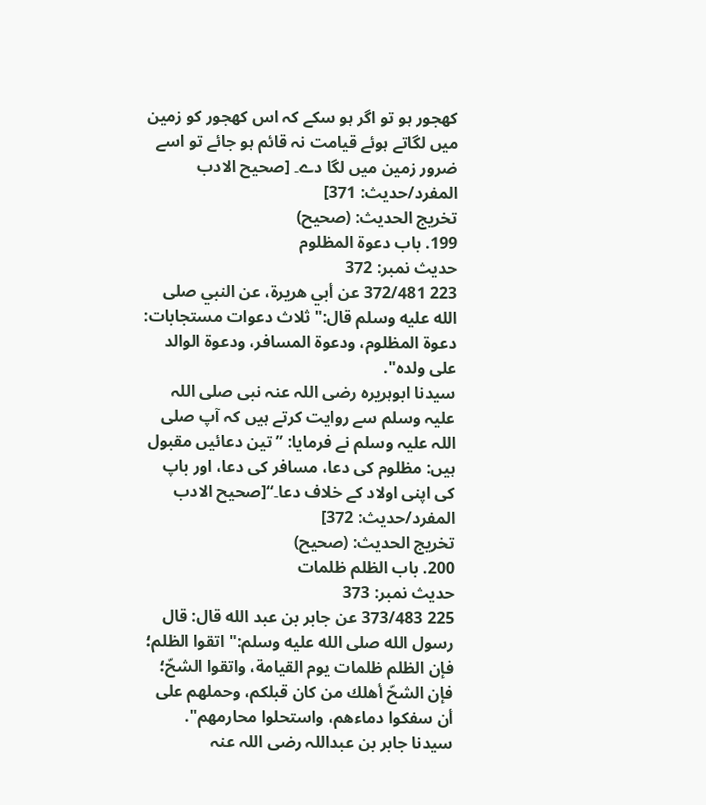کھجور ہو تو اگر ہو سکے کہ اس کھجور کو زمین میں لگاتے ہوئے قیامت نہ قائم ہو جائے تو اسے ضرور زمین میں لگا دے۔ [صحيح الادب المفرد/حدیث: 371]
تخریج الحدیث: (صحيح)
199. باب دعوة المظلوم
حدیث نمبر: 372
223 372/481 عن أبي هريرة، عن النبي صلى الله عليه وسلم قال:" ثلاث دعوات مستجابات: دعوة المظلوم، ودعوة المسافر، ودعوة الوالد على ولده".
سیدنا ابوہریرہ رضی اللہ عنہ نبی صلی اللہ علیہ وسلم سے روایت کرتے ہیں کہ آپ صلی اللہ علیہ وسلم نے فرمایا: ”تین دعائیں مقبول ہیں: مظلوم کی دعا، مسافر کی دعا، اور باپ کی اپنی اولاد کے خلاف دعا۔“[صحيح الادب المفرد/حدیث: 372]
تخریج الحدیث: (صحيح)
200. باب الظلم ظلمات
حدیث نمبر: 373
225 373/483 عن جابر بن عبد الله قال: قال رسول الله صلى الله عليه وسلم:" اتقوا الظلم؛ فإن الظلم ظلمات يوم القيامة، واتقوا الشحّ؛ فإن الشحّ أهلك من كان قبلكم، وحملهم على أن سفكوا دماءهم، واستحلوا محارمهم".
سیدنا جابر بن عبداللہ رضی اللہ عنہ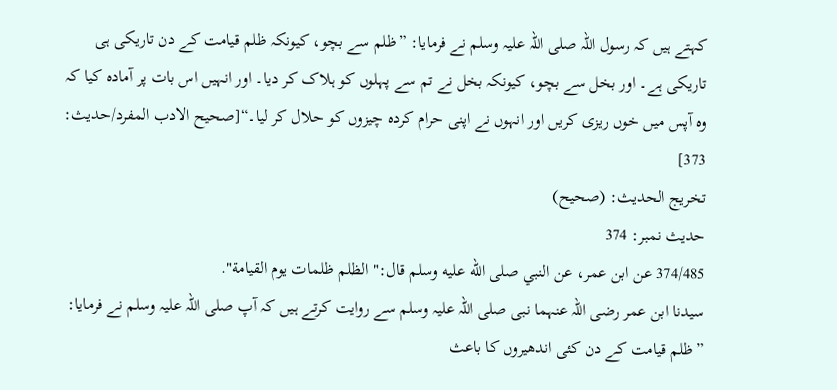کہتے ہیں کہ رسول اللہ صلی اللہ علیہ وسلم نے فرمایا: ”ظلم سے بچو، کیونکہ ظلم قیامت کے دن تاریکی ہی تاریکی ہے۔ اور بخل سے بچو، کیونکہ بخل نے تم سے پہلوں کو ہلاک کر دیا۔ اور انہیں اس بات پر آمادہ کیا کہ وہ آپس میں خوں ریزی کریں اور انہوں نے اپنی حرام کردہ چیزوں کو حلال کر لیا۔“[صحيح الادب المفرد/حدیث: 373]
تخریج الحدیث: (صحيح)
حدیث نمبر: 374
374/485 عن ابن عمر، عن النبي صلى الله عليه وسلم قال:" الظلم ظلمات يوم القيامة".
سیدنا ابن عمر رضی اللہ عنہما نبی صلی اللہ علیہ وسلم سے روایت کرتے ہیں کہ آپ صلی اللہ علیہ وسلم نے فرمایا: ”ظلم قیامت کے دن کئی اندھیروں کا باعث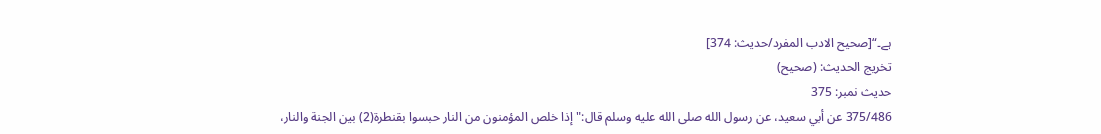ہے۔“[صحيح الادب المفرد/حدیث: 374]
تخریج الحدیث: (صحيح)
حدیث نمبر: 375
375/486 عن أبي سعيد، عن رسول الله صلى الله عليه وسلم قال:" إذا خلص المؤمنون من النار حبسوا بقنطرة(2) بين الجنة والنار،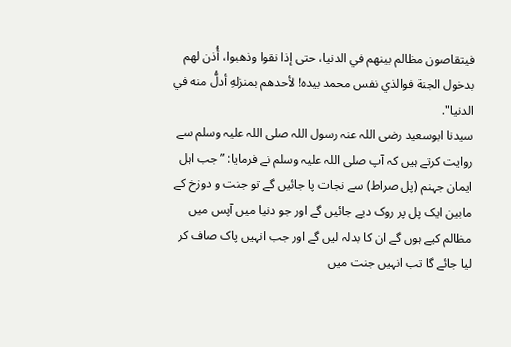فيتقاصون مظالم بينهم في الدنيا، حتى إذا نقوا وذهبوا، أُذن لهم بدخول الجنة فوالذي نفس محمد بيده! لأحدهم بمنزلهِ أدلُّ منه في الدنيا".
سیدنا ابوسعید رضی اللہ عنہ رسول اللہ صلی اللہ علیہ وسلم سے روایت کرتے ہیں کہ آپ صلی اللہ علیہ وسلم نے فرمایا: ”جب اہل ایمان جہنم (پل صراط) سے نجات پا جائیں گے تو جنت و دوزخ کے مابین ایک پل پر روک دیے جائیں گے اور جو دنیا میں آپس میں مظالم کیے ہوں گے ان کا بدلہ لیں گے اور جب انہیں پاک صاف کر لیا جائے گا تب انہیں جنت میں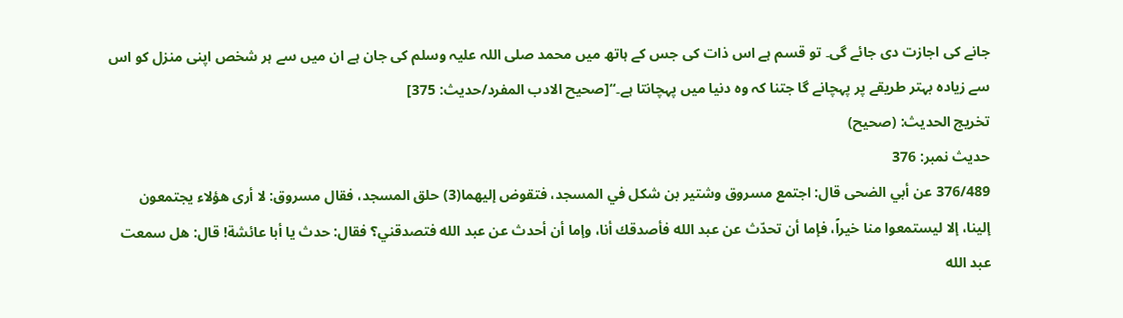جانے کی اجازت دی جائے گی۔ تو قسم ہے اس ذات کی جس کے ہاتھ میں محمد صلی اللہ علیہ وسلم کی جان ہے ان میں سے ہر شخص اپنی منزل کو اس سے زیادہ بہتر طریقے پر پہچانے گا جتنا کہ وہ دنیا میں پہچانتا ہے۔“[صحيح الادب المفرد/حدیث: 375]
تخریج الحدیث: (صحيح)
حدیث نمبر: 376
376/489 عن أبي الضحى قال: اجتمع مسروق وشتير بن شكل في المسجد، فتقوض إليهما(3) حلق المسجد، فقال مسروق: لا أرى هؤلاء يجتمعون إلينا، إلا ليستمعوا منا خيراً، فإما أن تحدّث عن عبد الله فأصدقك أنا، وإما أن أحدث عن عبد الله فتصدقني؟ فقال: حدث يا أبا عائشة! قال: هل سمعت عبد الله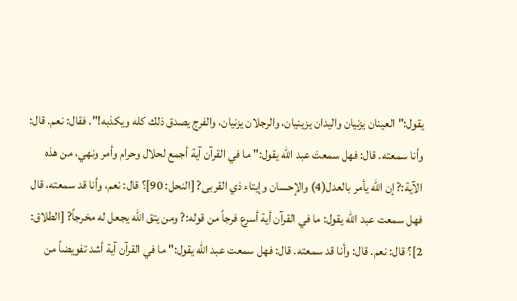يقول:" العينان يزنيان واليدان يزينيان، والرجلان يزنيان، والفرج يصدق ذلك كله ويكذبه!". فقال: نعم. قال: وأنا سمعته. قال: فهل سمعتَ عبد الله يقول:" ما في القرآن آية أجمع لحلال وحرام وأمر ونهي، من هذه الآية:? إن الله يأمر بالعدل(4) والإحسان وإيتاء ذي القربى? [النحل: 90]؟ قال: نعم، وأنا قد سمعته، قال فهل سمعت عبد الله يقول: ما في القرآن أية أسرع فرجاً من قوله:? ومن يتق الله يجعل له مخرجاً? [الطلاق: 2]؟ قال: نعم. قال: وأنا قد سمعته. قال: فهل سمعت عبد الله يقول:" ما في القرآن آية أشد تفويضاً من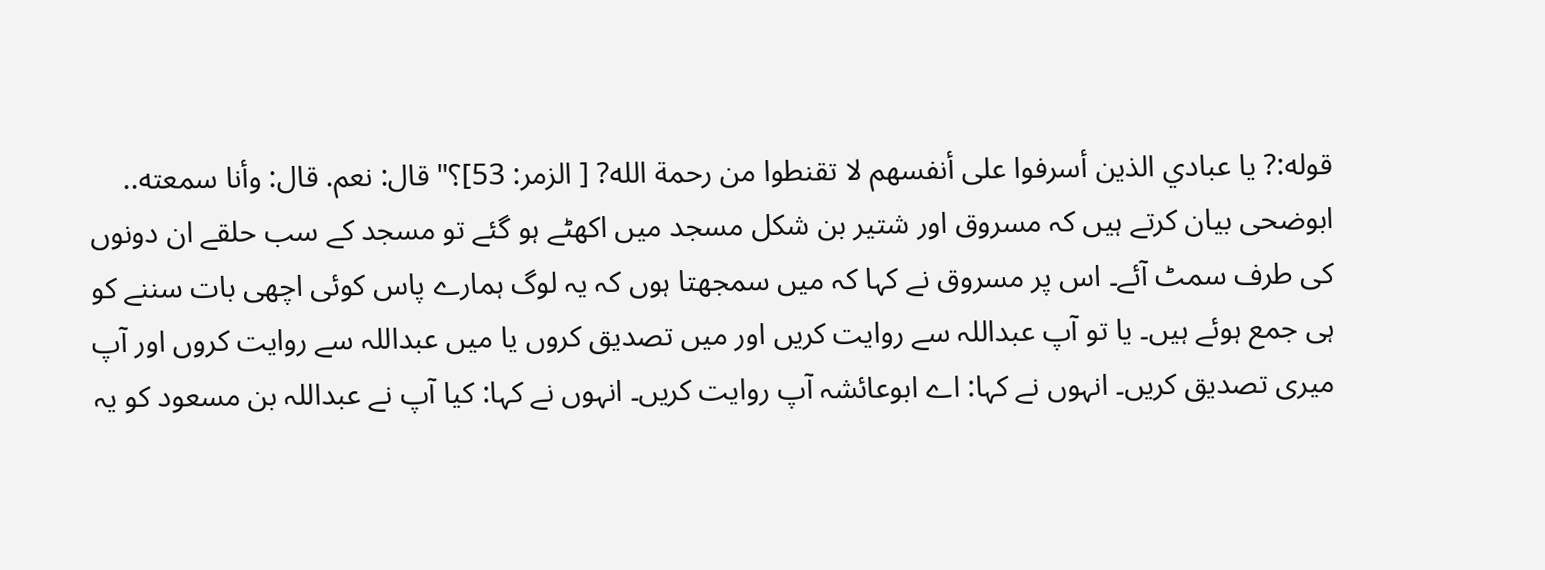قوله:? يا عبادي الذين أسرفوا على أنفسهم لا تقنطوا من رحمة الله? [ الزمر: 53]؟" قال: نعم. قال: وأنا سمعته..
ابوضحی بیان کرتے ہیں کہ مسروق اور شتیر بن شکل مسجد میں اکھٹے ہو گئے تو مسجد کے سب حلقے ان دونوں کی طرف سمٹ آئے۔ اس پر مسروق نے کہا کہ میں سمجھتا ہوں کہ یہ لوگ ہمارے پاس کوئی اچھی بات سننے کو ہی جمع ہوئے ہیں۔ یا تو آپ عبداللہ سے روایت کریں اور میں تصدیق کروں یا میں عبداللہ سے روایت کروں اور آپ میری تصدیق کریں۔ انہوں نے کہا: اے ابوعائشہ آپ روایت کریں۔ انہوں نے کہا: کیا آپ نے عبداللہ بن مسعود کو یہ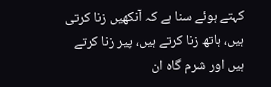کہتے ہوئے سنا ہے کہ آنکھیں زنا کرتی ہیں، ہاتھ زنا کرتے ہیں، پیر زنا کرتے ہیں اور شرم گاہ ان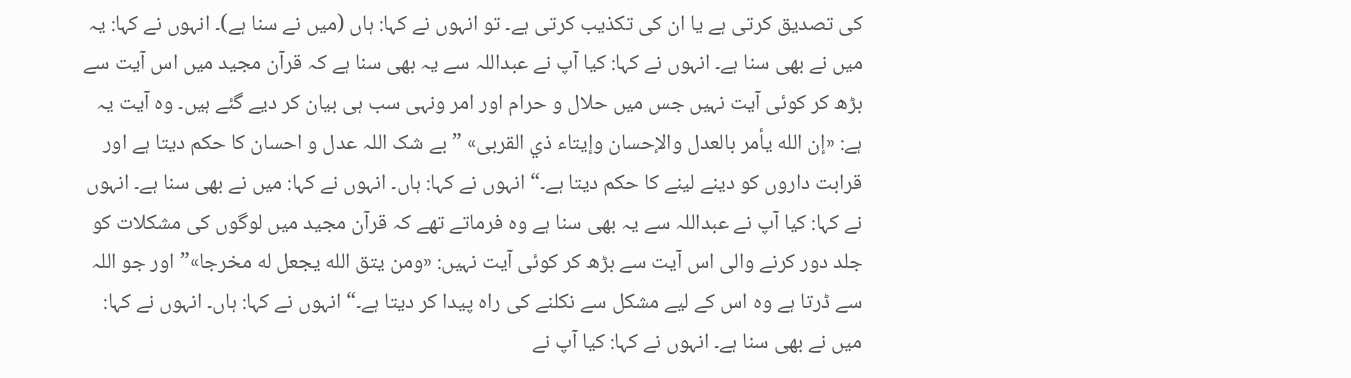کی تصدیق کرتی ہے یا ان کی تکذیب کرتی ہے۔ تو انہوں نے کہا: ہاں (میں نے سنا ہے)۔ انہوں نے کہا: یہ میں نے بھی سنا ہے۔ انہوں نے کہا: کیا آپ نے عبداللہ سے یہ بھی سنا ہے کہ قرآن مجید میں اس آیت سے بڑھ کر کوئی آیت نہیں جس میں حلال و حرام اور امر ونہی سب ہی بیان کر دیے گئے ہیں۔ وہ آیت یہ ہے: «إن الله يأمر بالعدل والإحسان وإيتاء ذي القربى» ”بے شک اللہ عدل و احسان کا حکم دیتا ہے اور قرابت داروں کو دینے لینے کا حکم دیتا ہے۔“ انہوں نے کہا: ہاں۔ انہوں نے کہا: میں نے بھی سنا ہے۔ انہوں نے کہا: کیا آپ نے عبداللہ سے یہ بھی سنا ہے وہ فرماتے تھے کہ قرآن مجید میں لوگوں کی مشکلات کو جلد دور کرنے والی اس آیت سے بڑھ کر کوئی آیت نہیں: «ومن يتق الله يجعل له مخرجا»”اور جو اللہ سے ڈرتا ہے وہ اس کے لیے مشکل سے نکلنے کی راہ پیدا کر دیتا ہے۔“ انہوں نے کہا: ہاں۔ انہوں نے کہا: میں نے بھی سنا ہے۔ انہوں نے کہا: کیا آپ نے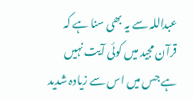عبداللہ سے یہ بھی سنا ہے کہ قرآن مجید میں کوئی آیت نہیں ہے جس میں اس سے زیادہ شدید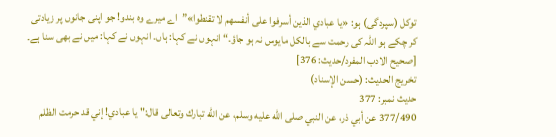توکل (سپردگی) ہو: «يا عبادي الذين أسرفوا على أنفسهم لا تقنطوا»”اے میرے وہ بندو! جو اپنی جانوں پر زیادتی کر چکے ہو اللہ کی رحمت سے بالکل مایوس نہ ہو جاؤ۔“ انہوں نے کہا: ہاں۔ انہوں نے کہا: میں نے بھی سنا ہے۔ [صحيح الادب المفرد/حدیث: 376]
تخریج الحدیث: (حسن الإسناد)
حدیث نمبر: 377
377/490 عن أبي ذر، عن النبي صلى الله عليه وسلم، عن الله تبارك وتعالى قال:" يا عبادي! إني قد حرمت الظلم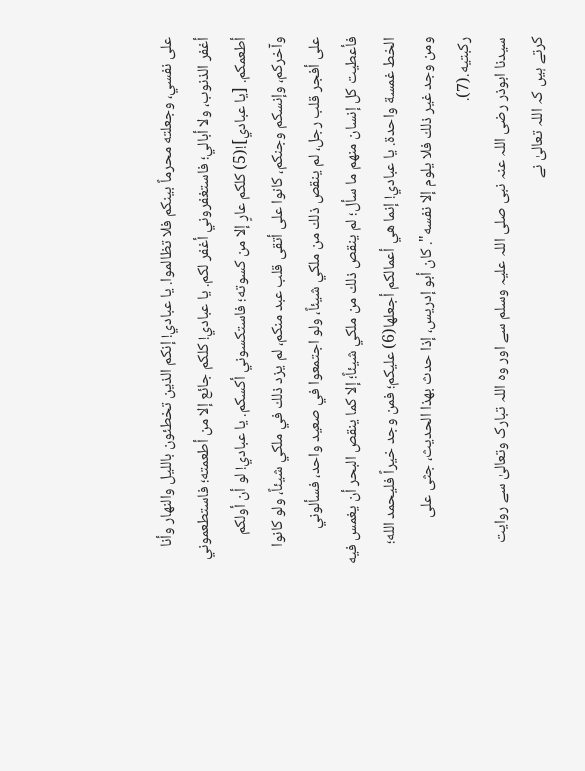على نفسي، وجعلته محرماً بينكم فلا تظالموا. يا عبادي! إنكم الذين تخطئون بالليل والنهار وأنا أغفر الذنوب، ولا أبالي؛ فاستغفروني أغفر لكم. يا عبادي! كلكم جائع إلا من أطعمته؛ فاستطعموني أطعمكم. [يا عبادي]!(5) كلكم عارٍ إلا من كسوته؛ فاستكسوني أكسكم. يا عبادي! لو أن أولكم وآخركم، وإنسكم وجنكم، كانوا على أتقى قلب عبد منكم، لم يزد ذلك في ملكي شيئاً، ولو كانوا على أفجر قلب رجل، لم ينقص ذلك من ملكي شيئاً، ولو اجتمعوا في صعيد واحد، فسألوني فأعطيت كل إنسان منهم ما سأل؛ لم ينقص ذلك من ملكي شيئاً؛ إلا كما ينقص البحر أن يغمس فيه الخط غمسة واحدة. يا عبادي! إنما هي أعمالكم أجعلها(6) عليكم؛ فمن وجد خيراً فليحمد الله؛ ومن وجد غير ذلك فلا يلوم إلا نفسه". كان أبو إدريس، إذا حدث بهذا الحديث، جثى على ركبتيه.(7).
سیدنا ابوذر رضی اللہ عنہ نبی صلی اللہ علیہ وسلم سے اور وہ اللہ تبارک وتعالیٰ سے روایت کرتے ہیں کہ اللہ تعالیٰ نے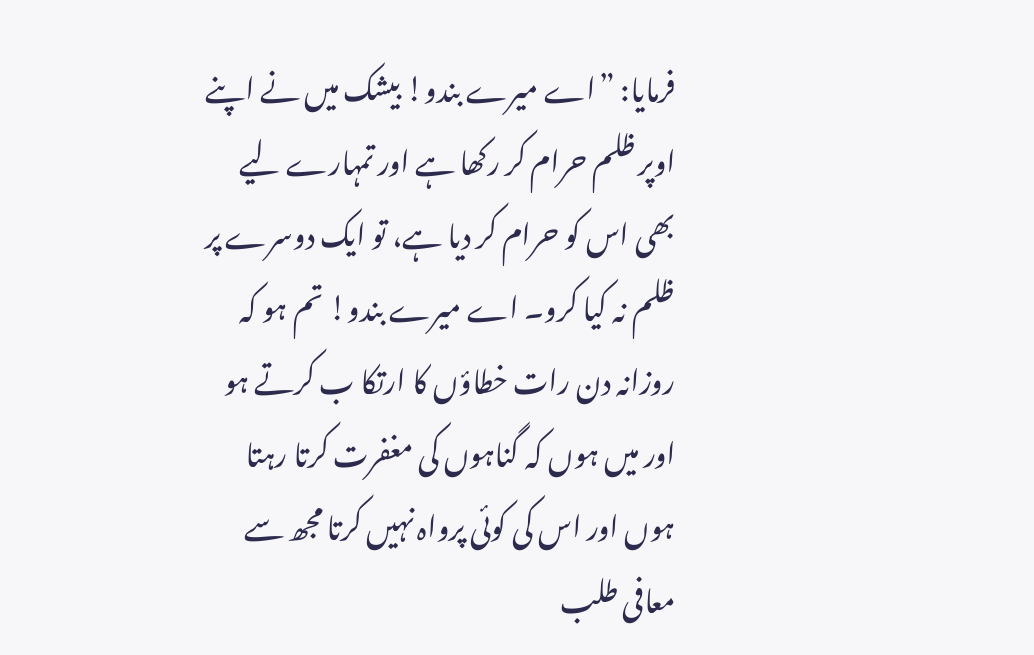فرمایا: ”اے میرے بندو! بیشک میں نے اپنے اوپر ظلم حرام کر رکھا ہے اور تمہارے لیے بھی اس کو حرام کر دیا ہے، تو ایک دوسرے پر ظلم نہ کیا کرو۔ اے میرے بندو! تم ہو کہ روزانہ دن رات خطاؤں کا ارتکا ب کرتے ہو اور میں ہوں کہ گناہوں کی مغفرت کرتا رہتا ہوں اور اس کی کوئی پرواہ نہیں کرتا مجھ سے معافی طلب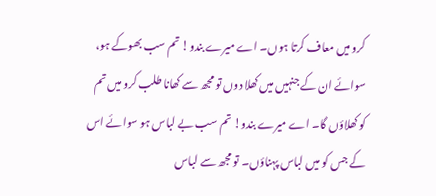کرو میں معاف کرتا ہوں۔ اے میرے بندو! تم سب بھوکے ہو، سوائے ان کے جنہیں میں کھلا دوں تو مجھ سے کھانا طلب کرو میں تم کو کھلاؤں گا۔ اے میرے بندو! تم سب بے لباس ہو سوائے اس کے جس کو میں لباس پہناؤں۔ تو مجھ سے لباس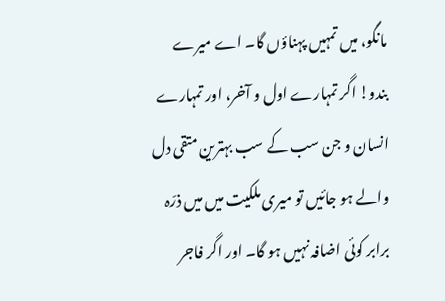مانگو، میں تمہیں پہناؤں گا۔ اے میرے بندو! اگر تمہارے اول و آخر، اور تمہارے انسان و جن سب کے سب بہترین متقی دل والے ہو جائیں تو میری ملکیت میں میں ذرّہ برابر کوئی اضافہ نہیں ہو گا۔ اور اگر فاجر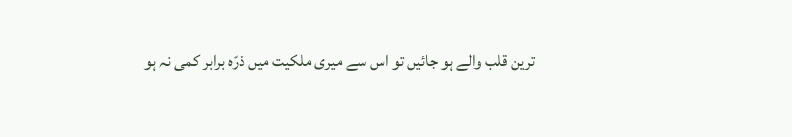ترین قلب والے ہو جائیں تو اس سے میری ملکیت میں ذرّہ برابر کمی نہ ہو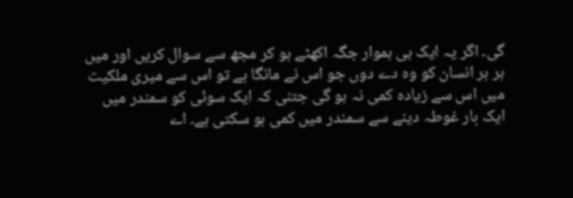گی۔ اگر یہ ایک ہی ہموار جگہ اکھٹے ہو کر مجھ سے سوال کریں اور میں ہر ہر انسان کو وہ دے دوں جو اس نے مانگا ہے تو اس سے میری ملکیت میں اس سے زیادہ کمی نہ ہو گی جتنی کہ ایک سوئی کو سمندر میں ایک بار غوطہ دینے سے سمندر میں کمی ہو سکتی ہے۔ اے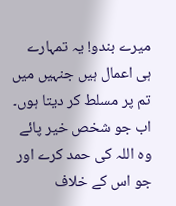میرے بندو! یہ تمہارے ہی اعمال ہیں جنہیں میں تم پر مسلط کر دیتا ہوں۔ اب جو شخص خیر پائے وہ اللہ کی حمد کرے اور جو اس کے خلاف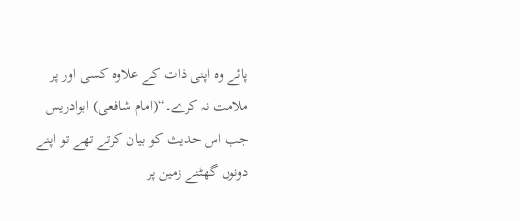پائے وہ اپنی ذات کے علاوہ کسی اور پر ملامت نہ کرے۔“(امام شافعی) ابوادریس جب اس حدیث کو بیان کرتے تھے تو اپنے دونوں گھٹنے زمین پر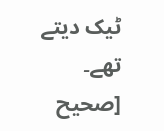ٹیک دیتے تھے۔ [صحيح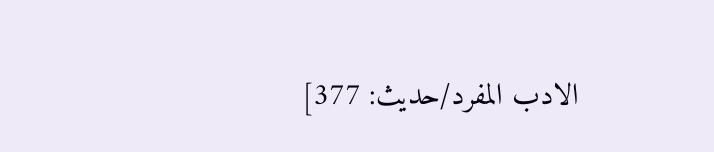الادب المفرد/حدیث: 377]